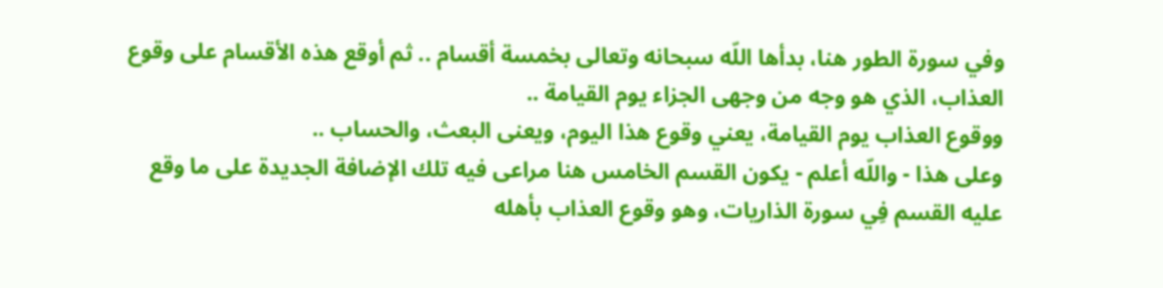وفي سورة الطور هنا، بدأها اللّه سبحانه وتعالى بخمسة أقسام .. ثم أوقع هذه الأقسام على وقوع العذاب، الذي هو وجه من وجهى الجزاء يوم القيامة ..
ووقوع العذاب يوم القيامة، يعني وقوع هذا اليوم، ويعنى البعث، والحساب ..
وعلى هذا - واللّه أعلم - يكون القسم الخامس هنا مراعى فيه تلك الإضافة الجديدة على ما وقع عليه القسم فِي سورة الذاريات، وهو وقوع العذاب بأهله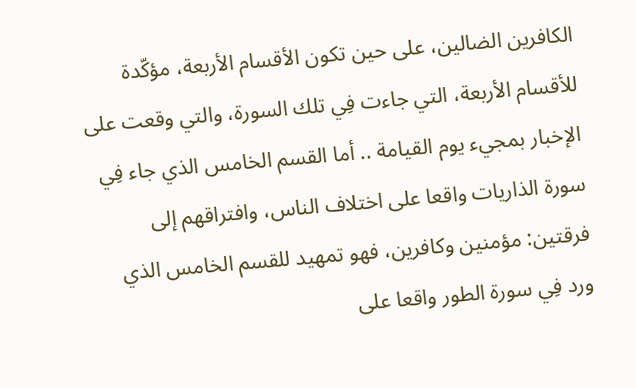الكافرين الضالين، على حين تكون الأقسام الأربعة، مؤكّدة للأقسام الأربعة، التي جاءت فِي تلك السورة، والتي وقعت على الإخبار بمجيء يوم القيامة .. أما القسم الخامس الذي جاء فِي سورة الذاريات واقعا على اختلاف الناس، وافتراقهم إلى فرقتين: مؤمنين وكافرين، فهو تمهيد للقسم الخامس الذي ورد فِي سورة الطور واقعا على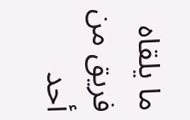ما يلقاه فريق من أحد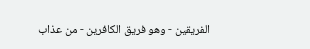الفريقين - وهو فريق الكافرين - من عذاب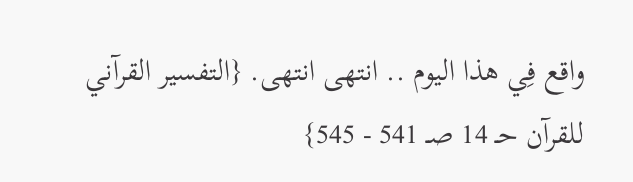واقع فِي هذا اليوم .. انتهى انتهى. {التفسير القرآني للقرآن حـ 14 صـ 541 - 545}